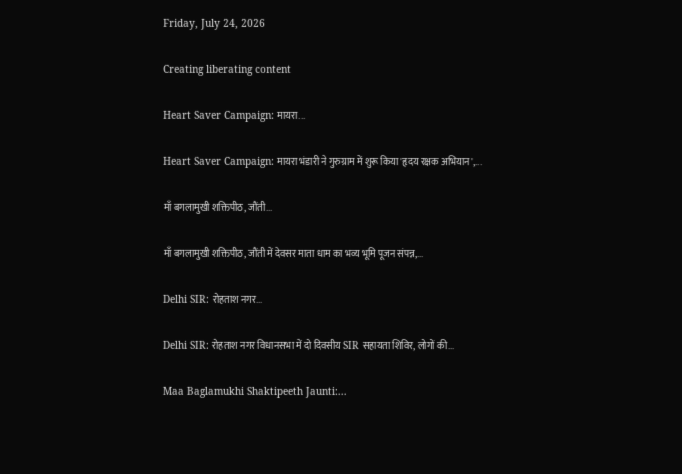Friday, July 24, 2026

Creating liberating content

Heart Saver Campaign: मायरा...

Heart Saver Campaign: मायरा भंडारी ने गुरुग्राम में शुरू किया 'हृदय रक्षक अभियान',...

माँ बगलामुखी शक्तिपीठ, जौंती...

माँ बगलामुखी शक्तिपीठ, जौंती में देवसर माता धाम का भव्य भूमि पूजन संपन्न,...

Delhi SIR: रोहताश नगर...

Delhi SIR: रोहताश नगर विधानसभा में दो दिवसीय SIR सहायता शिविर, लोगों की...

Maa Baglamukhi Shaktipeeth Jaunti:...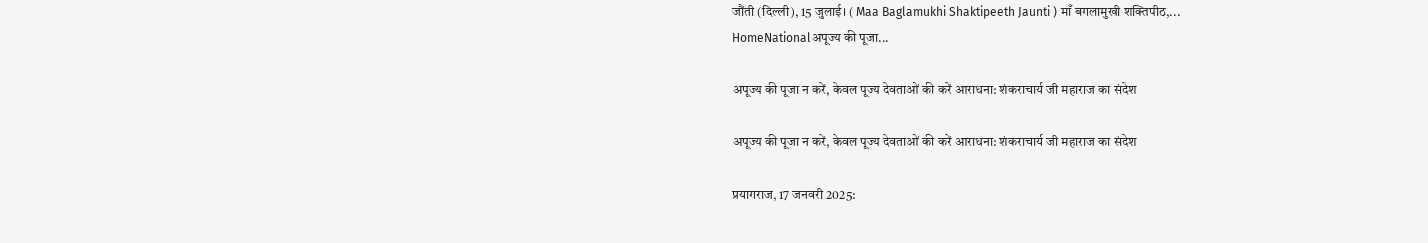जौंती (दिल्ली), 15 जुलाई। ( Maa Baglamukhi Shaktipeeth Jaunti ) माँ बगलामुखी शक्तिपीठ,...
HomeNationalअपूज्य की पूजा...

अपूज्य की पूजा न करें, केवल पूज्य देवताओं की करें आराधना: शंकराचार्य जी महाराज का संदेश

अपूज्य की पूजा न करें, केवल पूज्य देवताओं की करें आराधना: शंकराचार्य जी महाराज का संदेश

प्रयागराज, 17 जनवरी 2025: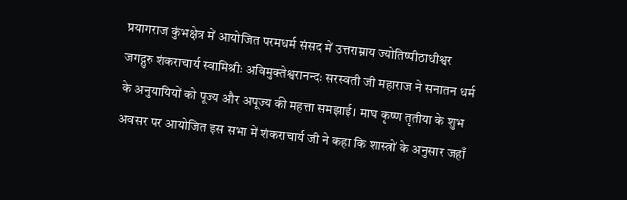प्रयागराज कुंभक्षेत्र में आयोजित परमधर्म संसद में उत्तराम्नाय ज्योतिष्पीठाधीश्वर जगद्गुरु शंकराचार्य स्वामिश्रीः अविमुक्तेश्वरानन्दः सरस्वती जी महाराज ने सनातन धर्म के अनुयायियों को पूज्य और अपूज्य की महत्ता समझाई। माघ कृष्ण तृतीया के शुभ अवसर पर आयोजित इस सभा में शंकराचार्य जी ने कहा कि शास्त्रों के अनुसार जहाँ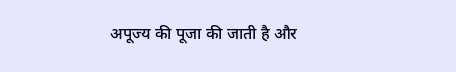अपूज्य की पूजा की जाती है और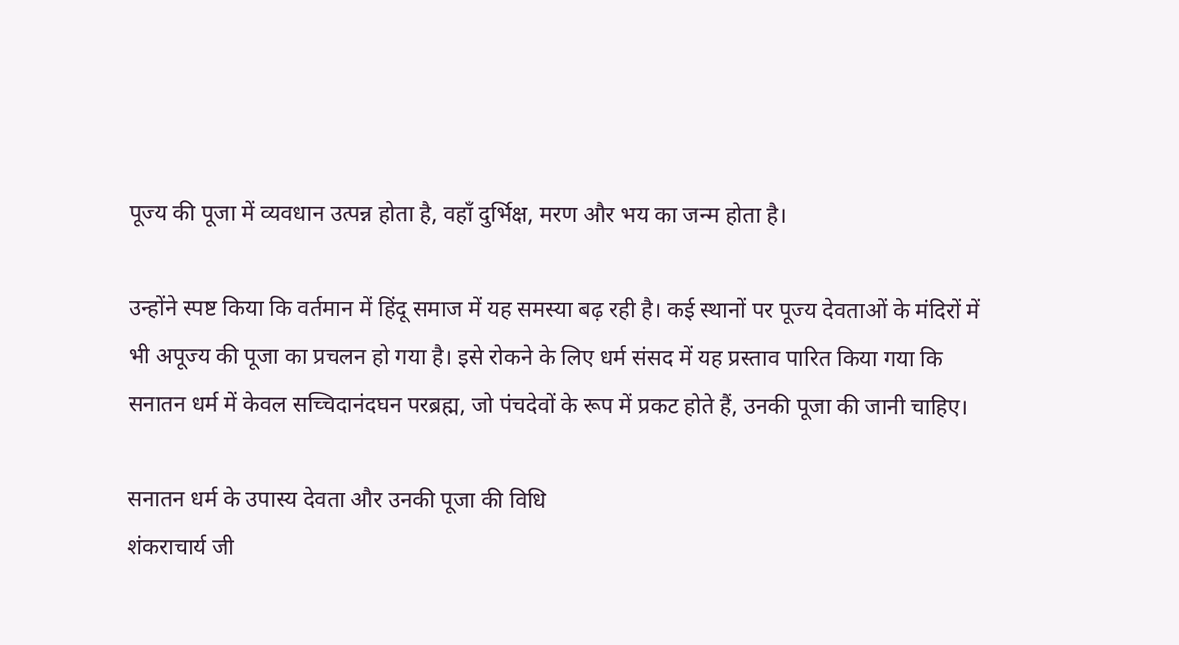पूज्य की पूजा में व्यवधान उत्पन्न होता है, वहाँ दुर्भिक्ष, मरण और भय का जन्म होता है।

उन्होंने स्पष्ट किया कि वर्तमान में हिंदू समाज में यह समस्या बढ़ रही है। कई स्थानों पर पूज्य देवताओं के मंदिरों में भी अपूज्य की पूजा का प्रचलन हो गया है। इसे रोकने के लिए धर्म संसद में यह प्रस्ताव पारित किया गया कि सनातन धर्म में केवल सच्चिदानंदघन परब्रह्म, जो पंचदेवों के रूप में प्रकट होते हैं, उनकी पूजा की जानी चाहिए।

सनातन धर्म के उपास्य देवता और उनकी पूजा की विधि
शंकराचार्य जी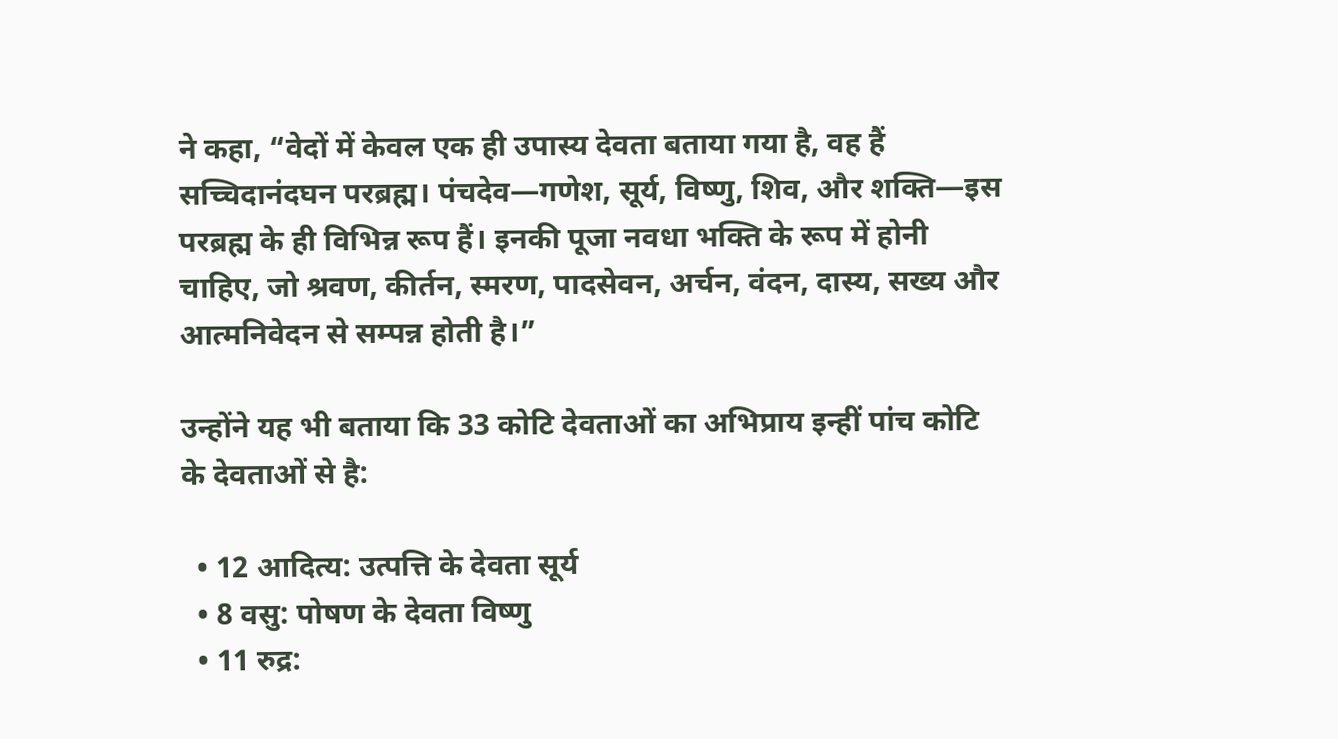ने कहा, “वेदों में केवल एक ही उपास्य देवता बताया गया है, वह हैं सच्चिदानंदघन परब्रह्म। पंचदेव—गणेश, सूर्य, विष्णु, शिव, और शक्ति—इस परब्रह्म के ही विभिन्न रूप हैं। इनकी पूजा नवधा भक्ति के रूप में होनी चाहिए, जो श्रवण, कीर्तन, स्मरण, पादसेवन, अर्चन, वंदन, दास्य, सख्य और आत्मनिवेदन से सम्पन्न होती है।”

उन्होंने यह भी बताया कि 33 कोटि देवताओं का अभिप्राय इन्हीं पांच कोटि के देवताओं से है:

  • 12 आदित्य: उत्पत्ति के देवता सूर्य
  • 8 वसु: पोषण के देवता विष्णु
  • 11 रुद्र: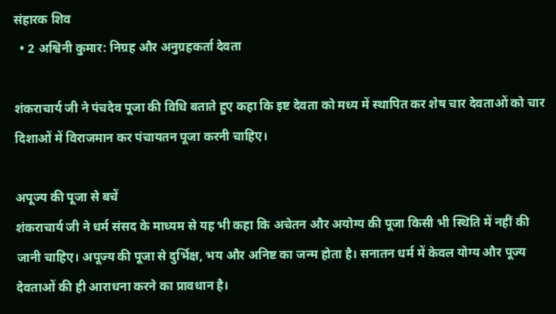संहारक शिव
  • 2 अश्विनी कुमार: निग्रह और अनुग्रहकर्ता देवता

शंकराचार्य जी ने पंचदेव पूजा की विधि बताते हुए कहा कि इष्ट देवता को मध्य में स्थापित कर शेष चार देवताओं को चार दिशाओं में विराजमान कर पंचायतन पूजा करनी चाहिए।

अपूज्य की पूजा से बचें
शंकराचार्य जी ने धर्म संसद के माध्यम से यह भी कहा कि अचेतन और अयोग्य की पूजा किसी भी स्थिति में नहीं की जानी चाहिए। अपूज्य की पूजा से दुर्भिक्ष, भय और अनिष्ट का जन्म होता है। सनातन धर्म में केवल योग्य और पूज्य देवताओं की ही आराधना करने का प्रावधान है।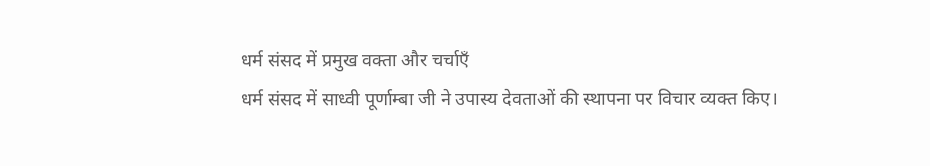धर्म संसद में प्रमुख वक्ता और चर्चाएँ
धर्म संसद में साध्वी पूर्णाम्बा जी ने उपास्य देवताओं की स्थापना पर विचार व्यक्त किए।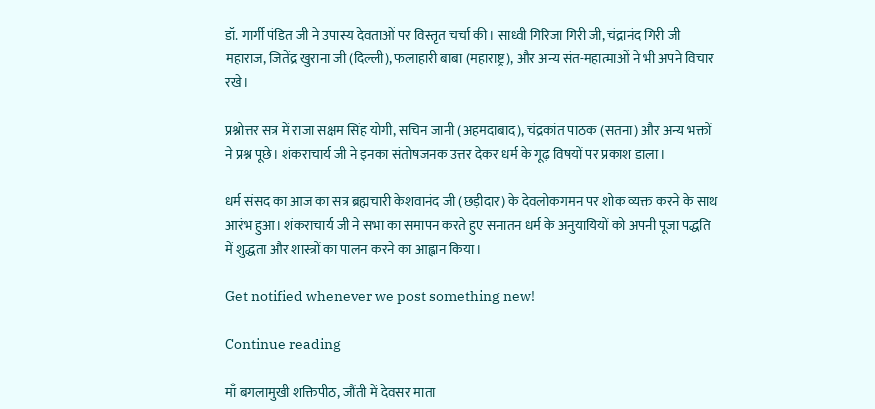डॉ. गार्गी पंडित जी ने उपास्य देवताओं पर विस्तृत चर्चा की। साध्वी गिरिजा गिरी जी, चंद्रानंद गिरी जी महाराज, जितेंद्र खुराना जी (दिल्ली), फलाहारी बाबा (महाराष्ट्र), और अन्य संत-महात्माओं ने भी अपने विचार रखे।

प्रश्नोत्तर सत्र में राजा सक्षम सिंह योगी, सचिन जानी (अहमदाबाद), चंद्रकांत पाठक (सतना) और अन्य भक्तों ने प्रश्न पूछे। शंकराचार्य जी ने इनका संतोषजनक उत्तर देकर धर्म के गूढ़ विषयों पर प्रकाश डाला।

धर्म संसद का आज का सत्र ब्रह्मचारी केशवानंद जी (छड़ीदार) के देवलोकगमन पर शोक व्यक्त करने के साथ आरंभ हुआ। शंकराचार्य जी ने सभा का समापन करते हुए सनातन धर्म के अनुयायियों को अपनी पूजा पद्धति में शुद्धता और शास्त्रों का पालन करने का आह्वान किया।

Get notified whenever we post something new!

Continue reading

माँ बगलामुखी शक्तिपीठ, जौंती में देवसर माता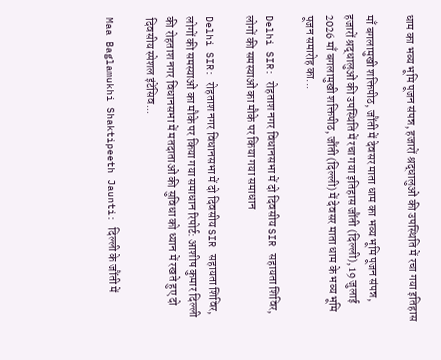धाम का भव्य भूमि पूजन संपन्न, हजारों श्रद्धालुओं की उपस्थिति में रचा गया इतिहास

माँ बगलामुखी शक्तिपीठ, जौंती में देवसर माता धाम का भव्य भूमि पूजन संपन्न, हजारों श्रद्धालुओं की उपस्थिति में रचा गया इतिहास जौंती (दिल्ली), 19 जुलाई 2026 माँ बगलामुखी शक्तिपीठ, जौंती (दिल्ली) में देवसर माता धाम के भव्य भूमि पूजन समारोह का...

Delhi SIR: रोहताश नगर विधानसभा में दो दिवसीय SIR सहायता शिविर, लोगों की समस्याओं का मौके पर किया गया समाधान

Delhi SIR: रोहताश नगर विधानसभा में दो दिवसीय SIR सहायता शिविर, लोगों की समस्याओं का मौके पर किया गया समाधान रिपोर्ट: आशीष कुमार दिल्ली की रोहताश नगर विधानसभा में मतदाताओं की सुविधा को ध्यान में रखते हुए दो दिवसीय स्पेशल इंटेंसिव...

Maa Baglamukhi Shaktipeeth Jaunti: दिल्ली के जौंती में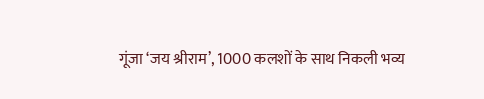गूंजा ‘जय श्रीराम’, 1000 कलशों के साथ निकली भव्य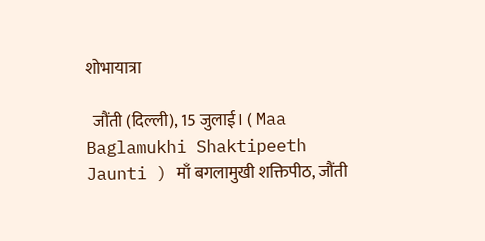शोभायात्रा

  जौंती (दिल्ली), 15 जुलाई। ( Maa Baglamukhi Shaktipeeth Jaunti ) माँ बगलामुखी शक्तिपीठ, जौंती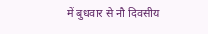में बुधवार से नौ दिवसीय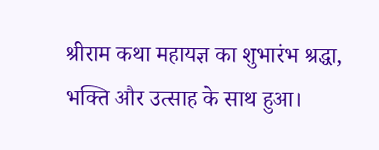श्रीराम कथा महायज्ञ का शुभारंभ श्रद्धा, भक्ति और उत्साह के साथ हुआ।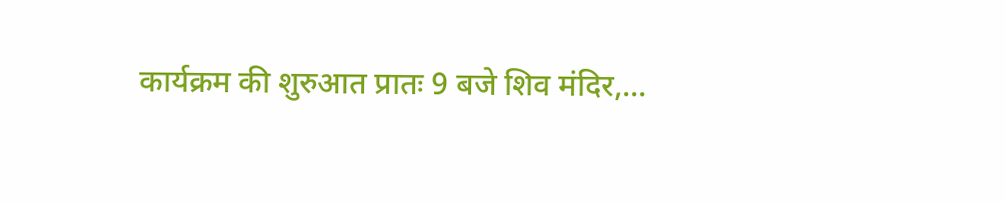कार्यक्रम की शुरुआत प्रातः 9 बजे शिव मंदिर,...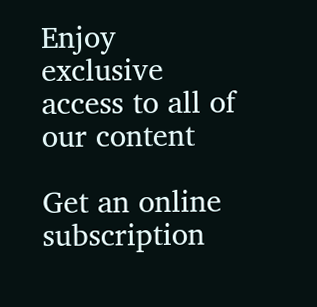Enjoy exclusive access to all of our content

Get an online subscription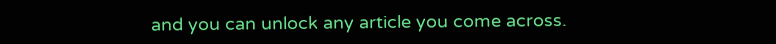and you can unlock any article you come across.